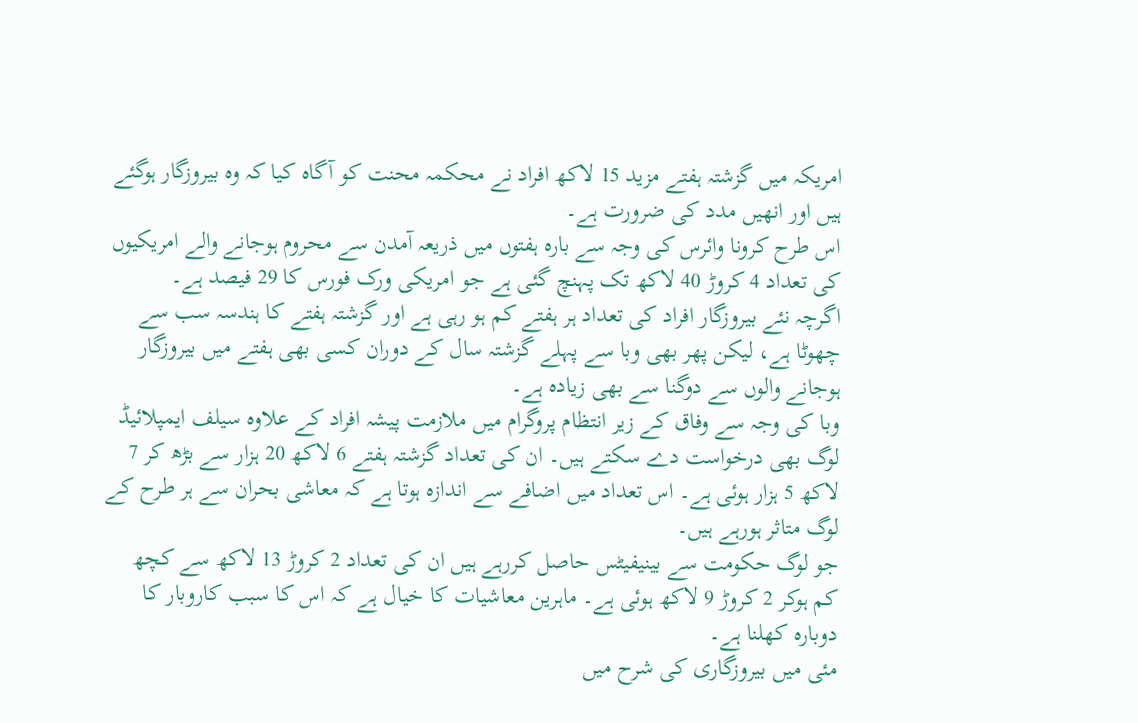امریکہ میں گزشتہ ہفتے مزید 15 لاکھ افراد نے محکمہ محنت کو آگاہ کیا کہ وہ بیروزگار ہوگئے ہیں اور انھیں مدد کی ضرورت ہے۔
اس طرح کرونا وائرس کی وجہ سے بارہ ہفتوں میں ذریعہ آمدن سے محروم ہوجانے والے امریکیوں کی تعداد 4 کروڑ 40 لاکھ تک پہنچ گئی ہے جو امریکی ورک فورس کا 29 فیصد ہے۔
اگرچہ نئے بیروزگار افراد کی تعداد ہر ہفتے کم ہو رہی ہے اور گزشتہ ہفتے کا ہندسہ سب سے چھوٹا ہے، لیکن پھر بھی وبا سے پہلے گزشتہ سال کے دوران کسی بھی ہفتے میں بیروزگار ہوجانے والوں سے دوگنا سے بھی زیادہ ہے۔
وبا کی وجہ سے وفاق کے زیر انتظام پروگرام میں ملازمت پیشہ افراد کے علاوہ سیلف ایمپلائیڈ لوگ بھی درخواست دے سکتے ہیں۔ ان کی تعداد گزشتہ ہفتے 6 لاکھ 20 ہزار سے بڑھ کر 7 لاکھ 5 ہزار ہوئی ہے۔ اس تعداد میں اضافے سے اندازہ ہوتا ہے کہ معاشی بحران سے ہر طرح کے لوگ متاثر ہورہے ہیں۔
جو لوگ حکومت سے بینیفیٹس حاصل کررہے ہیں ان کی تعداد 2 کروڑ 13 لاکھ سے کچھ کم ہوکر 2 کروڑ 9 لاکھ ہوئی ہے۔ ماہرین معاشیات کا خیال ہے کہ اس کا سبب کاروبار کا دوبارہ کھلنا ہے۔
مئی میں بیروزگاری کی شرح میں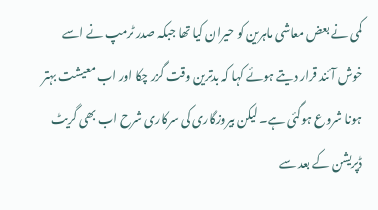کمی نے بعض معاشی ماہرین کو حیران کیا تھا جبکہ صدر ٹرمپ نے اسے خوش آئند قرار دیتے ہوئے کہا کہ بدترین وقت گزر چکا اور اب معیشت بہتر ہونا شروع ہوگئی ہے۔ لیکن بیروزگاری کی سرکاری شرح اب بھی گریٹ ڈپریشن کے بعد سے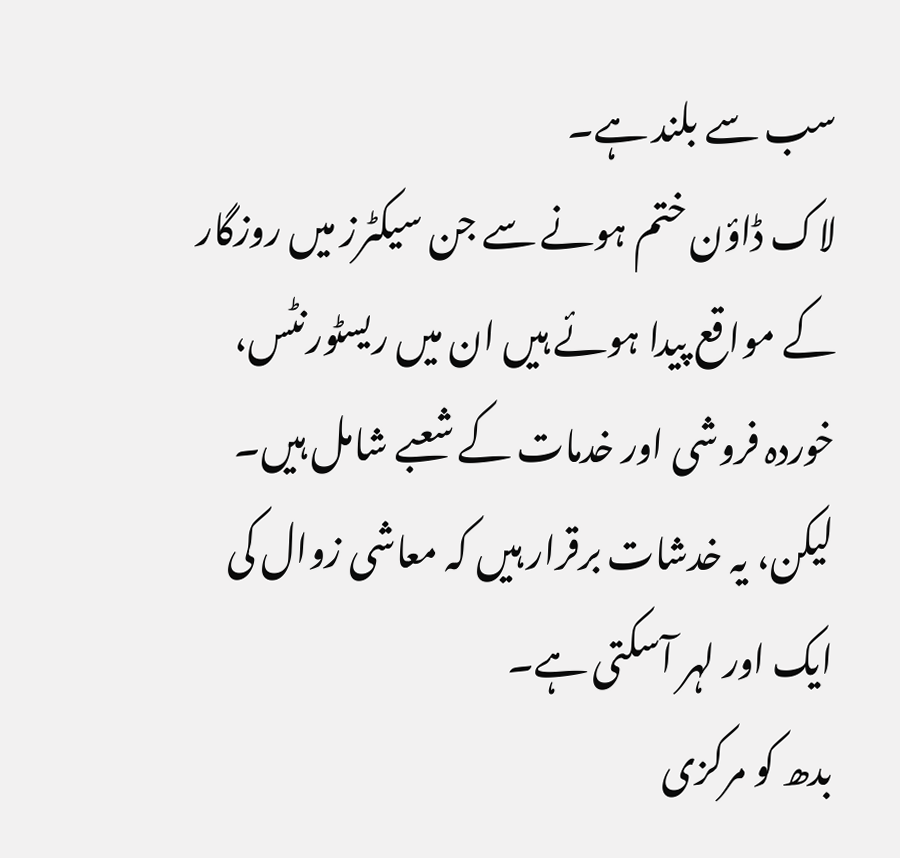سب سے بلند ہے۔
لاک ڈاؤن ختم ہونے سے جن سیکٹرز میں روزگار کے مواقع پیدا ہوئے ہیں ان میں ریسٹورنٹس، خوردہ فروشی اور خدمات کے شعبے شامل ہیں۔ لیکن، یہ خدشات برقرار ہیں کہ معاشی زوال کی ایک اور لہر آسکتی ہے۔
بدھ کو مرکزی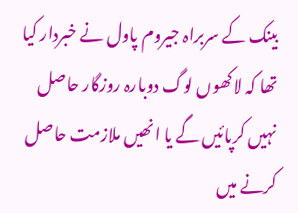بینک کے سربراہ جیروم پاول نے خبردار کیا تھا کہ لاکھوں لوگ دوبارہ روزگار حاصل نہیں کرپائیں گے یا انھیں ملازمت حاصل کرنے میں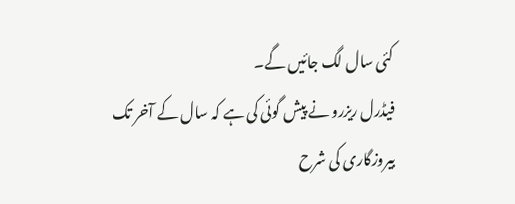کئی سال لگ جائیں گے۔
فیڈرل ریزرو نے پیش گوئی کی ہے کہ سال کے آخر تک بیروزگاری کی شرح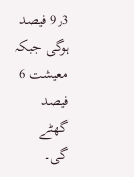9٫3 فیصد ہوگی جبکہ معیشت 6 فیصد گھٹے گی۔